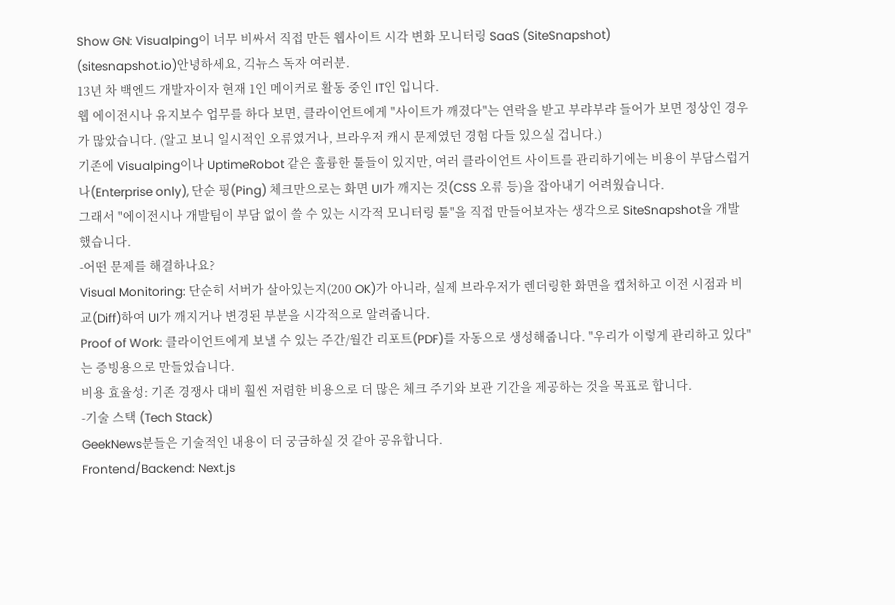Show GN: Visualping이 너무 비싸서 직접 만든 웹사이트 시각 변화 모니터링 SaaS (SiteSnapshot)
(sitesnapshot.io)안녕하세요, 긱뉴스 독자 여러분.
13년 차 백엔드 개발자이자 현재 1인 메이커로 활동 중인 IT인 입니다.
웹 에이전시나 유지보수 업무를 하다 보면, 클라이언트에게 "사이트가 깨졌다"는 연락을 받고 부랴부랴 들어가 보면 정상인 경우가 많았습니다. (알고 보니 일시적인 오류였거나, 브라우저 캐시 문제였던 경험 다들 있으실 겁니다.)
기존에 Visualping이나 UptimeRobot 같은 훌륭한 툴들이 있지만, 여러 클라이언트 사이트를 관리하기에는 비용이 부담스럽거나(Enterprise only), 단순 핑(Ping) 체크만으로는 화면 UI가 깨지는 것(CSS 오류 등)을 잡아내기 어려웠습니다.
그래서 "에이전시나 개발팀이 부담 없이 쓸 수 있는 시각적 모니터링 툴"을 직접 만들어보자는 생각으로 SiteSnapshot을 개발했습니다.
-어떤 문제를 해결하나요?
Visual Monitoring: 단순히 서버가 살아있는지(200 OK)가 아니라, 실제 브라우저가 렌더링한 화면을 캡처하고 이전 시점과 비교(Diff)하여 UI가 깨지거나 변경된 부분을 시각적으로 알려줍니다.
Proof of Work: 클라이언트에게 보낼 수 있는 주간/월간 리포트(PDF)를 자동으로 생성해줍니다. "우리가 이렇게 관리하고 있다"는 증빙용으로 만들었습니다.
비용 효율성: 기존 경쟁사 대비 훨씬 저렴한 비용으로 더 많은 체크 주기와 보관 기간을 제공하는 것을 목표로 합니다.
-기술 스택 (Tech Stack)
GeekNews분들은 기술적인 내용이 더 궁금하실 것 같아 공유합니다.
Frontend/Backend: Next.js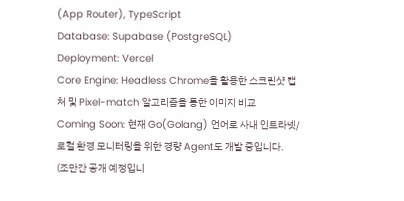(App Router), TypeScript
Database: Supabase (PostgreSQL)
Deployment: Vercel
Core Engine: Headless Chrome을 활용한 스크린샷 캡처 및 Pixel-match 알고리즘을 통한 이미지 비교
Coming Soon: 현재 Go(Golang) 언어로 사내 인트라넷/로컬 환경 모니터링을 위한 경량 Agent도 개발 중입니다. (조만간 공개 예정입니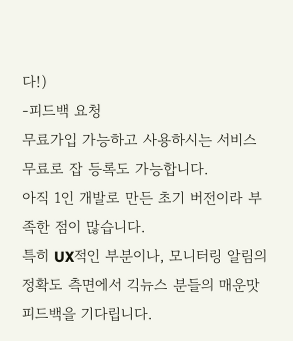다!)
-피드백 요청
무료가입 가능하고 사용하시는 서비스 무료로 잡 등록도 가능합니다.
아직 1인 개발로 만든 초기 버전이라 부족한 점이 많습니다.
특히 UX적인 부분이나, 모니터링 알림의 정확도 측면에서 긱뉴스 분들의 매운맛 피드백을 기다립니다.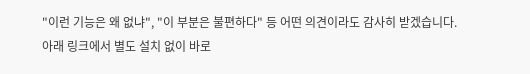"이런 기능은 왜 없냐", "이 부분은 불편하다" 등 어떤 의견이라도 감사히 받겠습니다.
아래 링크에서 별도 설치 없이 바로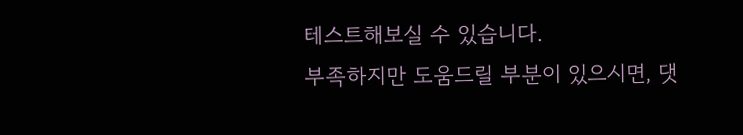테스트해보실 수 있습니다.
부족하지만 도움드릴 부분이 있으시면, 댓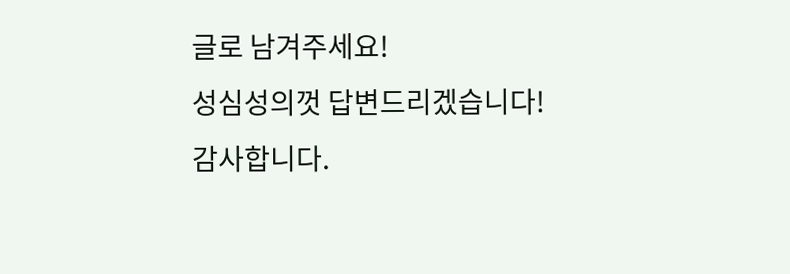글로 남겨주세요!
성심성의껏 답변드리겠습니다!
감사합니다.